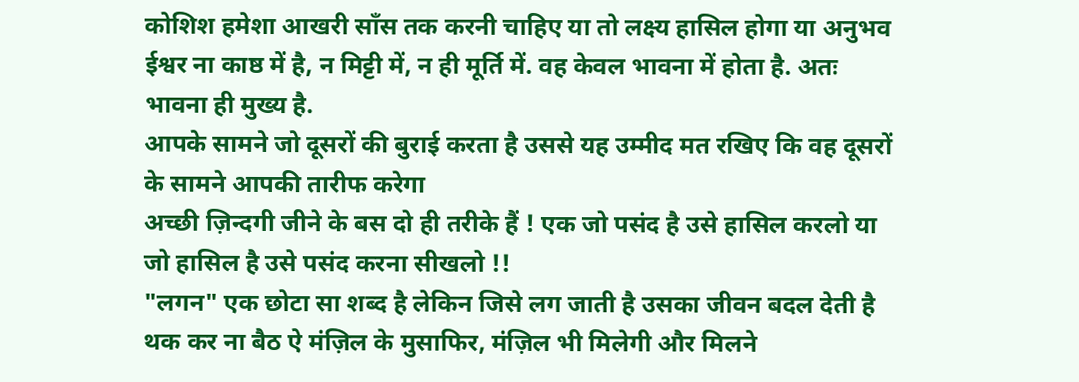कोशिश हमेशा आखरी साँस तक करनी चाहिए या तो लक्ष्य हासिल होगा या अनुभव
ईश्वर ना काष्ठ में है, न मिट्टी में, न ही मूर्ति में. वह केवल भावना में होता है. अतः भावना ही मुख्य है.
आपके सामने जो दूसरों की बुराई करता है उससे यह उम्मीद मत रखिए कि वह दूसरों के सामने आपकी तारीफ करेगा
अच्छी ज़िन्दगी जीने के बस दो ही तरीके हैं ! एक जो पसंद है उसे हासिल करलो या जो हासिल है उसे पसंद करना सीखलो !!
"लगन" एक छोटा सा शब्द है लेकिन जिसे लग जाती है उसका जीवन बदल देती है
थक कर ना बैठ ऐ मंज़िल के मुसाफिर, मंज़िल भी मिलेगी और मिलने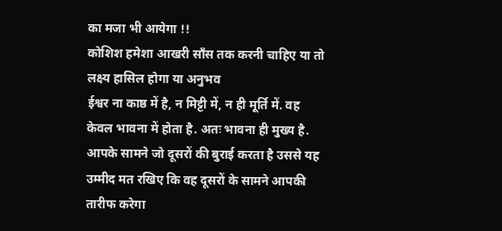का मजा भी आयेगा !!
कोशिश हमेशा आखरी साँस तक करनी चाहिए या तो लक्ष्य हासिल होगा या अनुभव
ईश्वर ना काष्ठ में है, न मिट्टी में, न ही मूर्ति में. वह केवल भावना में होता है. अतः भावना ही मुख्य है.
आपके सामने जो दूसरों की बुराई करता है उससे यह उम्मीद मत रखिए कि वह दूसरों के सामने आपकी तारीफ करेगा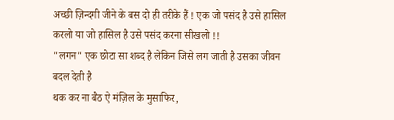अच्छी ज़िन्दगी जीने के बस दो ही तरीके हैं ! एक जो पसंद है उसे हासिल करलो या जो हासिल है उसे पसंद करना सीखलो !!
"लगन" एक छोटा सा शब्द है लेकिन जिसे लग जाती है उसका जीवन बदल देती है
थक कर ना बैठ ऐ मंज़िल के मुसाफिर,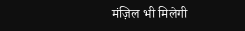मंज़िल भी मिलेगी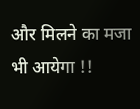और मिलने का मजा भी आयेगा !!